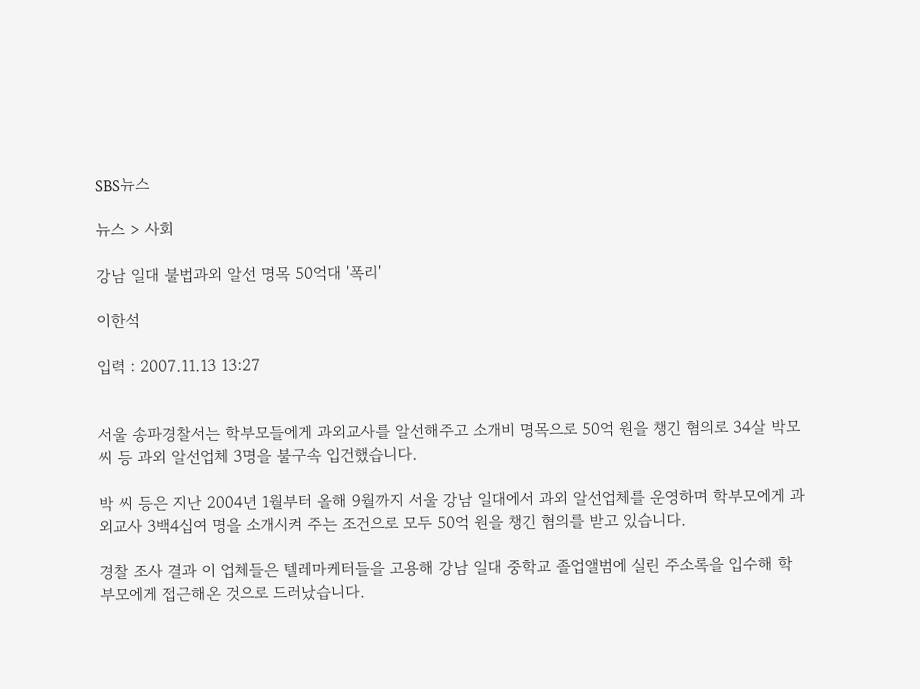SBS뉴스

뉴스 > 사회

강남 일대 불법과외 알선 명목 50억대 '폭리'

이한석

입력 : 2007.11.13 13:27


서울 송파경찰서는 학부모들에게 과외교사를 알선해주고 소개비 명목으로 50억 원을 챙긴 혐의로 34살 박모 씨 등 과외 알선업체 3명을 불구속 입건했습니다.

박 씨 등은 지난 2004년 1월부터 올해 9월까지 서울 강남 일대에서 과외 알선업체를 운영하며 학부모에게 과외교사 3백4십여 명을 소개시켜 주는 조건으로 모두 50억 원을 챙긴 혐의를 받고 있습니다.

경찰 조사 결과 이 업체들은 텔레마케터들을 고용해 강남 일대 중학교 졸업앨범에 실린 주소록을 입수해 학부모에게 접근해온 것으로 드러났습니다.